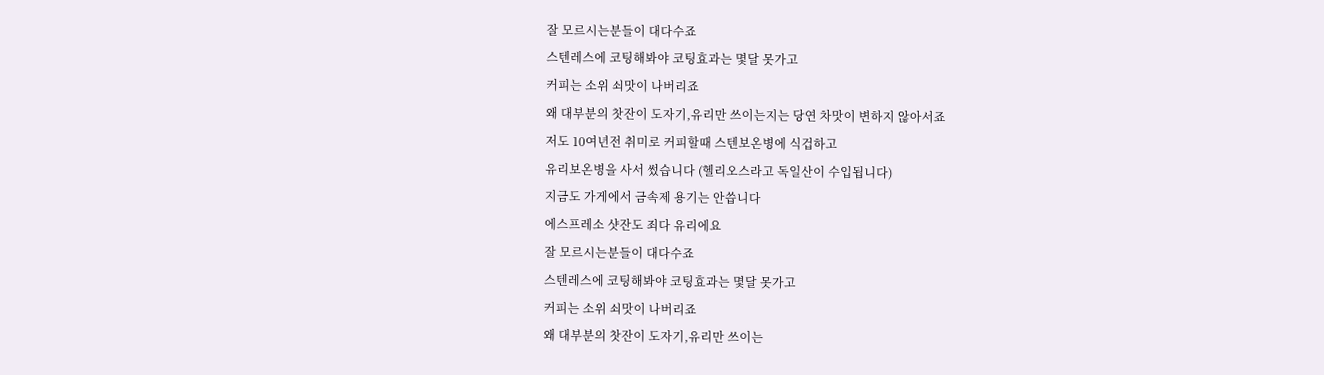잘 모르시는분들이 대다수죠
스텐레스에 코팅해봐야 코팅효과는 몇달 못가고
커피는 소위 쇠맛이 나버리죠
왜 대부분의 찻잔이 도자기,유리만 쓰이는지는 당연 차맛이 변하지 않아서죠
저도 10여년전 취미로 커피할때 스텐보온병에 식겁하고
유리보온병을 사서 썼습니다 (헬리오스라고 독일산이 수입됩니다)
지금도 가게에서 금속제 용기는 안씁니다
에스프레소 샷잔도 죄다 유리에요
잘 모르시는분들이 대다수죠
스텐레스에 코팅해봐야 코팅효과는 몇달 못가고
커피는 소위 쇠맛이 나버리죠
왜 대부분의 찻잔이 도자기,유리만 쓰이는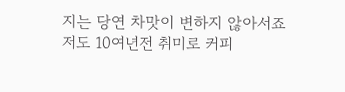지는 당연 차맛이 변하지 않아서죠
저도 10여년전 취미로 커피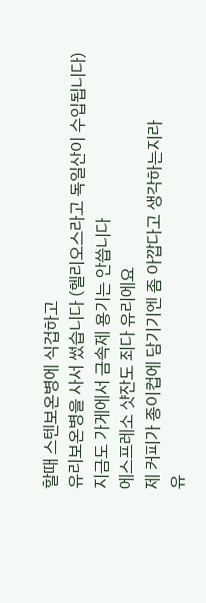할때 스텐보온병에 식겁하고
유리보온병을 사서 썼습니다 (헬리오스라고 독일산이 수입됩니다)
지금도 가게에서 금속제 용기는 안씁니다
에스프레소 샷잔도 죄다 유리에요
제 커피가 종이컵에 담기기엔 좀 아깝다고 생각하는지라
유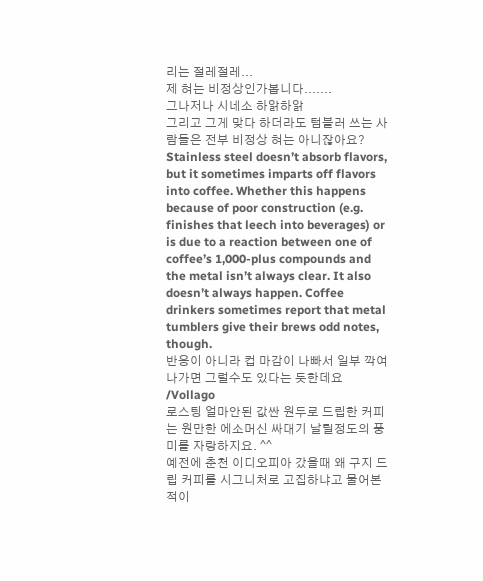리는 절레절레...
제 혀는 비정상인가봅니다.......
그나저나 시네소 하앍하앍
그리고 그게 맞다 하더라도 텀블러 쓰는 사람들은 전부 비정상 혀는 아니잖아요?
Stainless steel doesn’t absorb flavors, but it sometimes imparts off flavors into coffee. Whether this happens because of poor construction (e.g. finishes that leech into beverages) or is due to a reaction between one of coffee’s 1,000-plus compounds and the metal isn’t always clear. It also doesn’t always happen. Coffee drinkers sometimes report that metal tumblers give their brews odd notes, though.
반응이 아니라 컵 마감이 나빠서 일부 깍여 나가면 그럴수도 있다는 듯한데요
/Vollago
로스팅 얼마안된 값싼 원두로 드립한 커피는 원만한 에소머신 싸대기 날릴정도의 풍미를 자랑하지요. ^^
예전에 춘천 이디오피아 갔을때 왜 구지 드립 커피를 시그니처로 고집하냐고 물어본 적이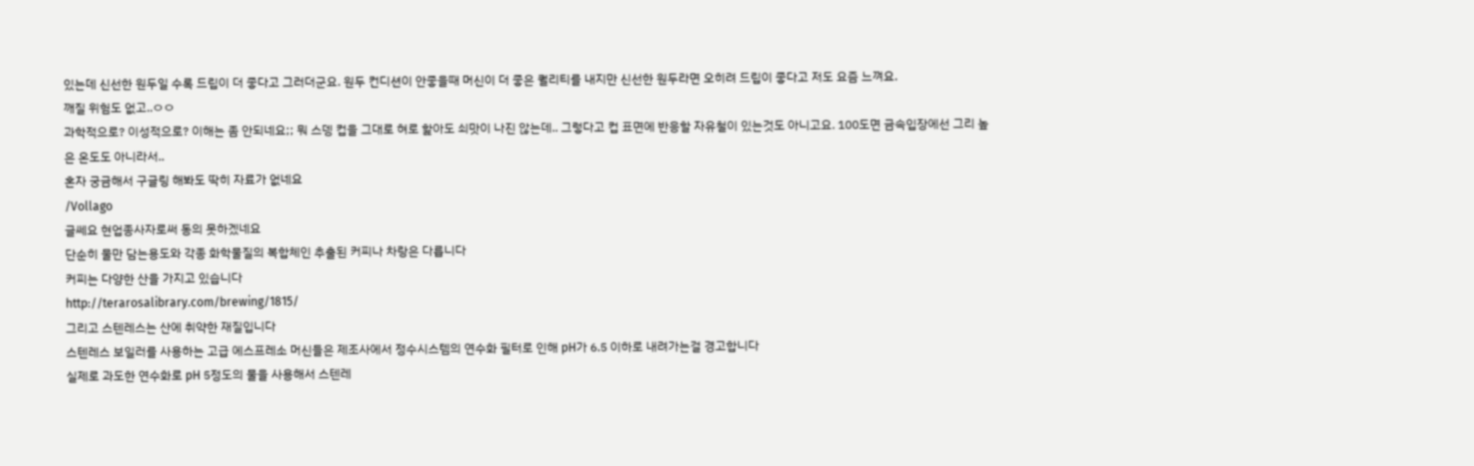있는데 신선한 원두일 수록 드립이 더 좋다고 그러더군요. 원두 컨디션이 안좋을때 머신이 더 좋은 퀄리티를 내지만 신선한 원두라면 오히려 드립이 좋다고 저도 요즘 느껴요.
깨질 위험도 없고..ㅇㅇ
과학적으로? 이성적으로? 이해는 좀 안되네요;; 뭐 스뎅 컵을 그대로 혀로 핥아도 쇠맛이 나진 않는데.. 그렇다고 컵 표면에 반응할 자유철이 있는것도 아니고요. 100도면 금속입장에선 그리 높은 온도도 아니라서..
혼자 궁금해서 구글링 해봐도 딱히 자료가 없네요
/Vollago
글쎄요 현업종사자로써 동의 못하겠네요
단순히 물만 담는용도와 각종 화학물질의 복합체인 추출된 커피나 차랑은 다릅니다
커피는 다양한 산을 가지고 있습니다
http://terarosalibrary.com/brewing/1815/
그리고 스텐레스는 산에 취약한 재질입니다
스텐레스 보일러를 사용하는 고급 에스프레소 머신들은 제조사에서 정수시스템의 연수화 필터로 인해 pH가 6.5 이하로 내려가는걸 경고합니다
실제로 과도한 연수화로 pH 5정도의 물을 사용해서 스텐레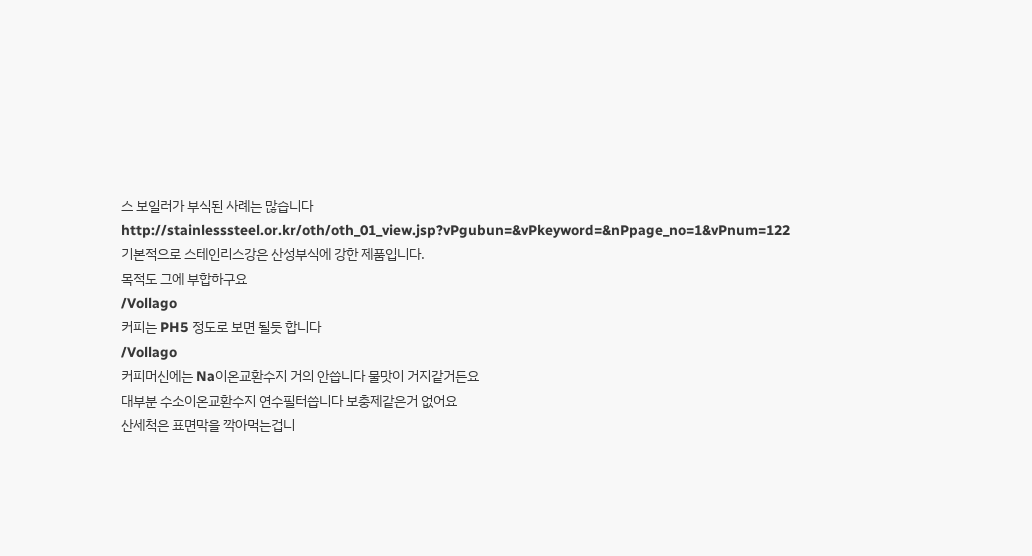스 보일러가 부식된 사례는 많습니다
http://stainlesssteel.or.kr/oth/oth_01_view.jsp?vPgubun=&vPkeyword=&nPpage_no=1&vPnum=122
기본적으로 스테인리스강은 산성부식에 강한 제품입니다.
목적도 그에 부합하구요
/Vollago
커피는 PH5 정도로 보면 될듯 합니다
/Vollago
커피머신에는 Na이온교환수지 거의 안씁니다 물맛이 거지같거든요
대부분 수소이온교환수지 연수필터씁니다 보충제같은거 없어요
산세척은 표면막을 깍아먹는겁니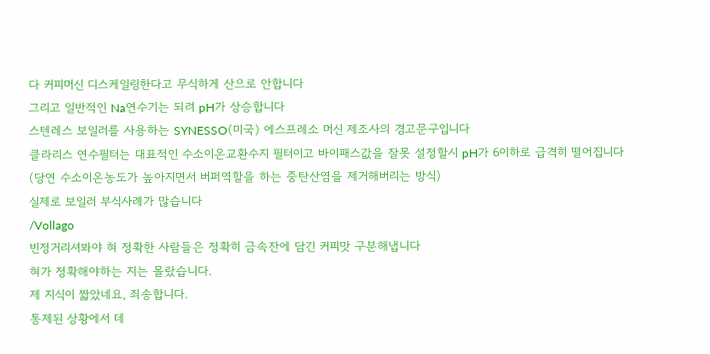다 커피머신 디스케일링한다고 무식하게 산으로 안합니다
그리고 일반적인 Na연수기는 되려 pH가 상승합니다
스텐레스 보일러를 사용하는 SYNESSO(미국) 에스프레소 머신 제조사의 경고문구입니다
클라리스 연수필터는 대표적인 수소이온교환수지 필터이고 바이패스값을 잘못 설정할시 pH가 6이하로 급격히 떨어집니다 (당연 수소이온농도가 높아지면서 버퍼역할을 하는 중탄산염을 제거해버리는 방식)
실제로 보일러 부식사례가 많습니다
/Vollago
빈정거리셔봐야 혀 정확한 사람들은 정확히 금속잔에 담긴 커피맛 구분해냅니다
혀가 정확해야하는 지는 몰랐습니다.
제 지식이 짧았네요, 죄송합니다.
통제된 상황에서 테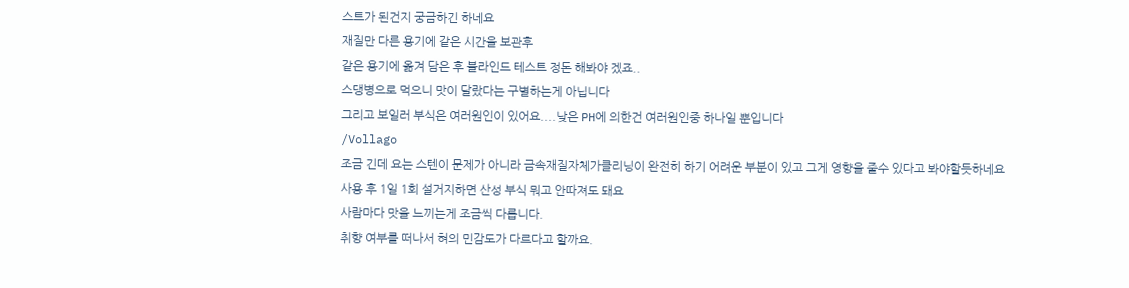스트가 된건지 궁금하긴 하네요
재질만 다른 용기에 같은 시간을 보관후
같은 용기에 옮겨 담은 후 블라인드 테스트 정돈 해봐야 겠죠..
스댕병으로 먹으니 맛이 달랐다는 구별하는게 아닙니다
그리고 보일러 부식은 여러원인이 있어요....낮은 PH에 의한건 여러원인중 하나일 뿐입니다
/Vollago
조금 긴데 요는 스텐이 문제가 아니라 금속재질자체가클리닝이 완전히 하기 어려운 부분이 있고 그게 영향을 줄수 있다고 봐야할듯하네요
사용 후 1일 1회 설거지하면 산성 부식 뭐고 안따져도 돼요
사람마다 맛을 느끼는게 조금씩 다릅니다.
취향 여부를 떠나서 혀의 민감도가 다르다고 할까요.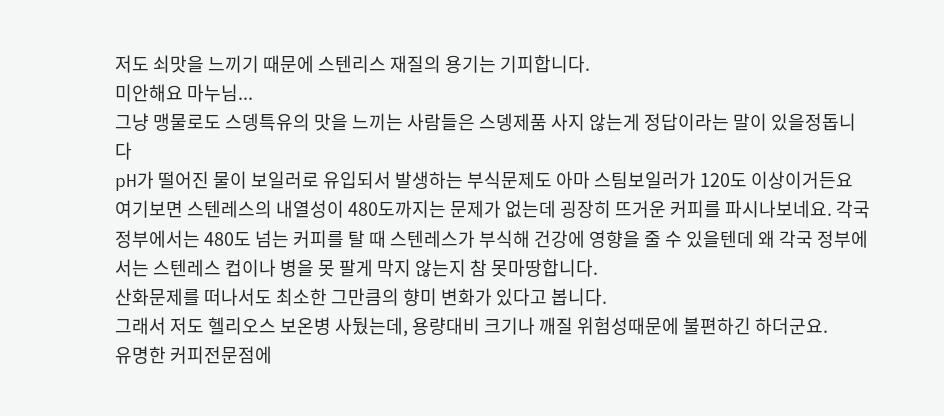저도 쇠맛을 느끼기 때문에 스텐리스 재질의 용기는 기피합니다.
미안해요 마누님...
그냥 맹물로도 스뎅특유의 맛을 느끼는 사람들은 스뎅제품 사지 않는게 정답이라는 말이 있을정돕니다
pH가 떨어진 물이 보일러로 유입되서 발생하는 부식문제도 아마 스팀보일러가 120도 이상이거든요
여기보면 스텐레스의 내열성이 480도까지는 문제가 없는데 굉장히 뜨거운 커피를 파시나보네요. 각국 정부에서는 480도 넘는 커피를 탈 때 스텐레스가 부식해 건강에 영향을 줄 수 있을텐데 왜 각국 정부에서는 스텐레스 컵이나 병을 못 팔게 막지 않는지 참 못마땅합니다.
산화문제를 떠나서도 최소한 그만큼의 향미 변화가 있다고 봅니다.
그래서 저도 헬리오스 보온병 사뒀는데, 용량대비 크기나 깨질 위험성때문에 불편하긴 하더군요.
유명한 커피전문점에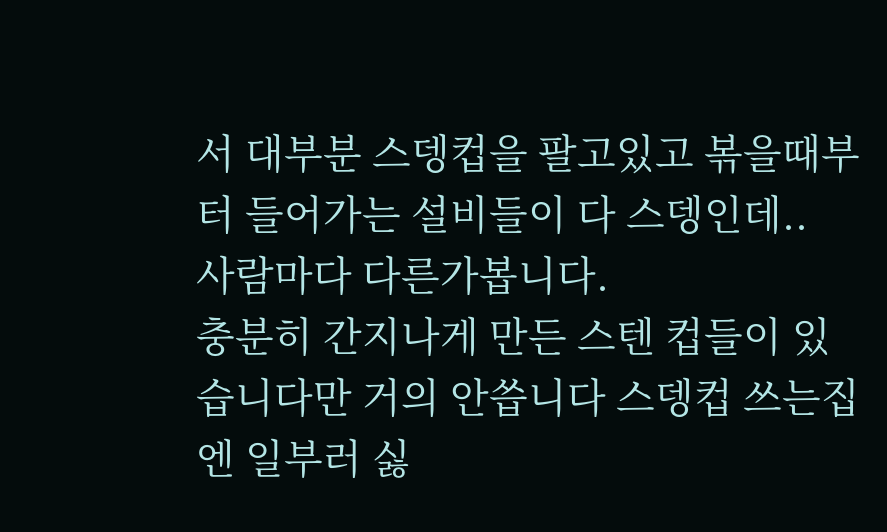서 대부분 스뎅컵을 팔고있고 볶을때부터 들어가는 설비들이 다 스뎅인데..
사람마다 다른가봅니다.
충분히 간지나게 만든 스텐 컵들이 있습니다만 거의 안씁니다 스뎅컵 쓰는집엔 일부러 싫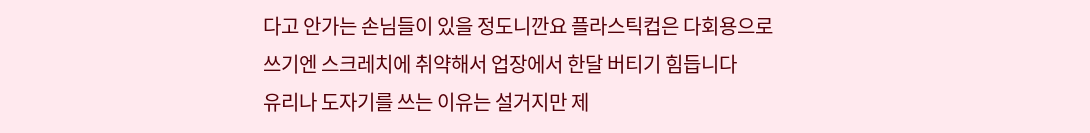다고 안가는 손님들이 있을 정도니깐요 플라스틱컵은 다회용으로 쓰기엔 스크레치에 취약해서 업장에서 한달 버티기 힘듭니다
유리나 도자기를 쓰는 이유는 설거지만 제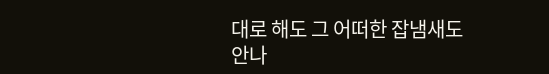대로 해도 그 어떠한 잡냄새도 안나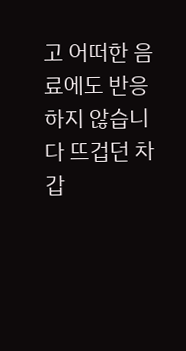고 어떠한 음료에도 반응하지 않습니다 뜨겁던 차갑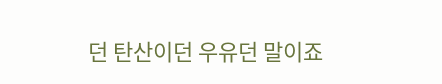던 탄산이던 우유던 말이죠